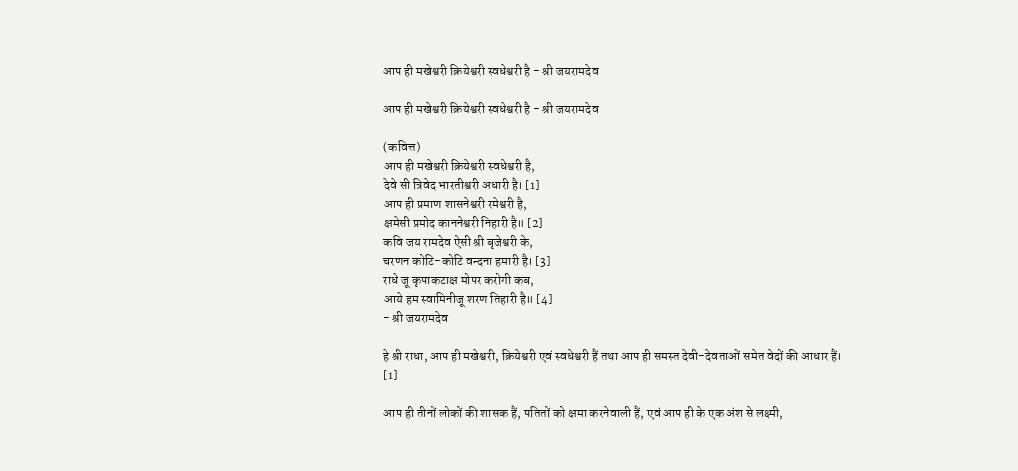आप ही मखेश्वरी क्रियेश्वरी स्वधेश्वरी है - श्री जयरामदेव

आप ही मखेश्वरी क्रियेश्वरी स्वधेश्वरी है - श्री जयरामदेव

(कवित्त)
आप ही मखेश्वरी क्रियेश्वरी स्वधेश्वरी है,
देवे सी त्रिवेद भारतीश्वरी अधारी है। [1]
आप ही प्रमाण शासनेश्वरी रमेश्वरी है,
क्षमेसी प्रमोद काननेश्वरी निहारी है॥ [2]
कवि जय रामदेव ऐसी श्री बृजेश्वरी के,
चरणन कोटि-कोटि वन्दना हमारी है। [3]
राधे जू कृपाकटाक्ष मोपर करोगी कब,
आये हम स्वामिनीजू शरण तिहारी है॥ [4]
- श्री जयरामदेव

हे श्री राधा, आप ही मखेश्वरी, क्रियेश्वरी एवं स्वधेश्वरी हैं तथा आप ही समस्त देवी-देवताओं समेत वेदों की आधार हैं। [1]

आप ही तीनों लोकों की शासक हैं, पतितों को क्षमा करनेवाली हैं, एवं आप ही के एक अंश से लक्ष्मी,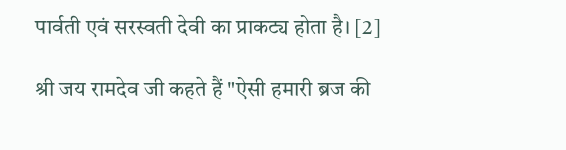पार्वती एवं सरस्वती देवी का प्राकट्य होता है। [2]

श्री जय रामदेव जी कहते हैं "ऐसी हमारी ब्रज की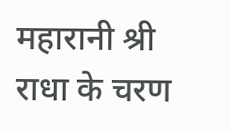महारानी श्री राधा के चरण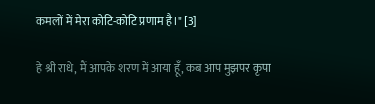कमलों में मेरा कोटि-कोटि प्रणाम है।" [3]

हे श्री राधे, मैं आपके शरण में आया हूँ, कब आप मुझपर कृपा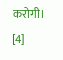करोगी। [4]